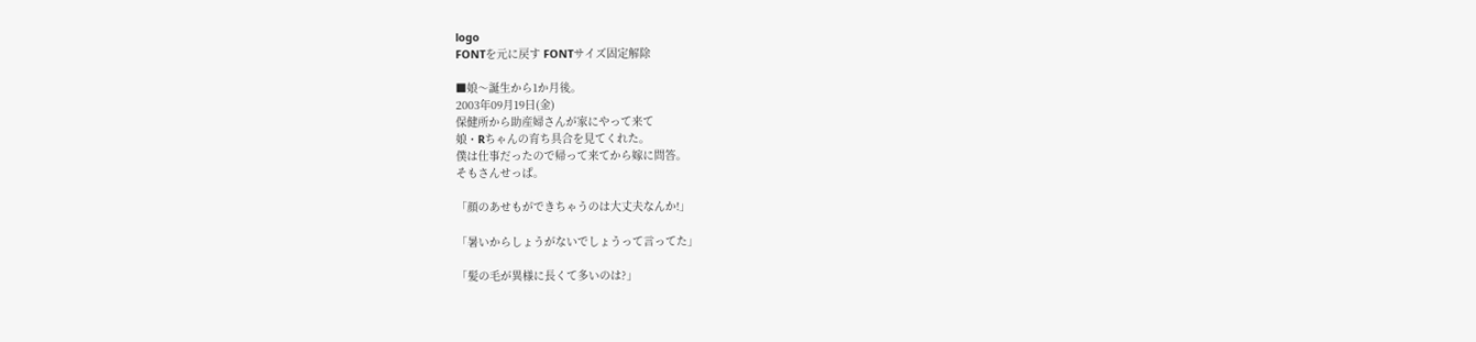logo
FONTを元に戻す FONTサイズ固定解除

■娘〜誕生から1か月後。
2003年09月19日(金)
保健所から助産婦さんが家にやって来て
娘・Rちゃんの育ち具合を見てくれた。
僕は仕事だったので帰って来てから嫁に問答。
そもさんせっぱ。

「顔のあせもができちゃうのは大丈夫なんか!」

「暑いからしょうがないでしょうって言ってた」

「髪の毛が異様に長くて多いのは?」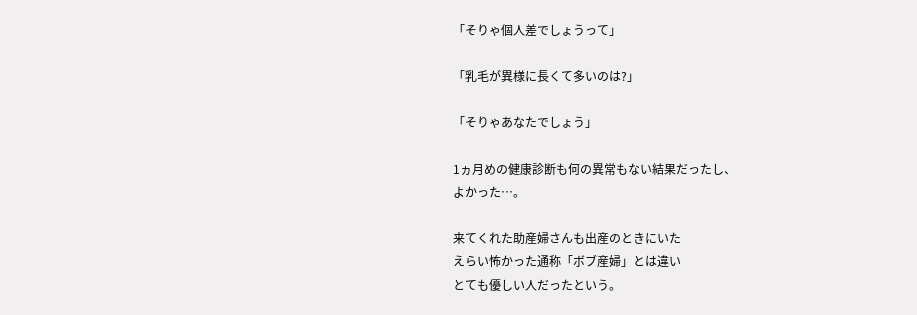「そりゃ個人差でしょうって」

「乳毛が異様に長くて多いのは?」

「そりゃあなたでしょう」

1ヵ月めの健康診断も何の異常もない結果だったし、
よかった…。

来てくれた助産婦さんも出産のときにいた
えらい怖かった通称「ボブ産婦」とは違い
とても優しい人だったという。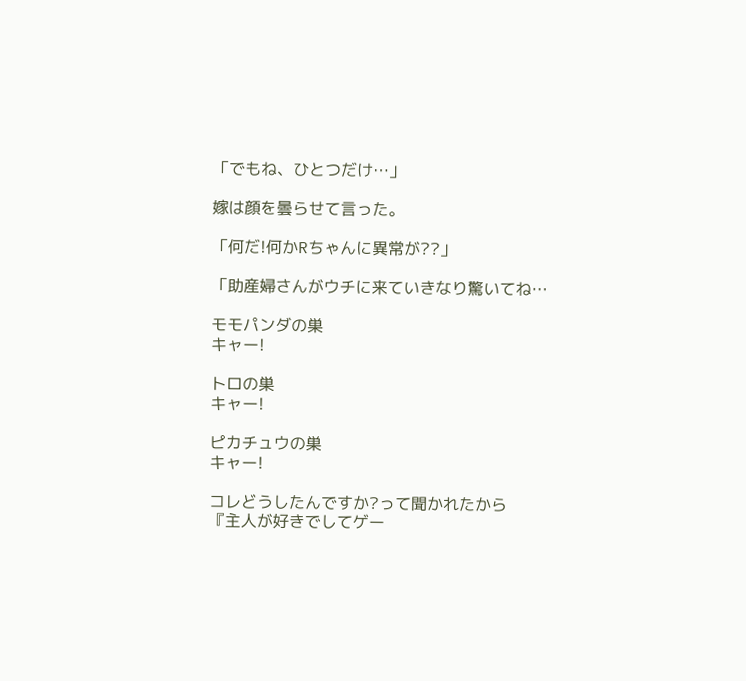「でもね、ひとつだけ…」

嫁は顔を曇らせて言った。

「何だ!何かRちゃんに異常が??」

「助産婦さんがウチに来ていきなり驚いてね…

モモパンダの巣
キャー!

トロの巣
キャー!

ピカチュウの巣
キャー!

コレどうしたんですか?って聞かれたから
『主人が好きでしてゲー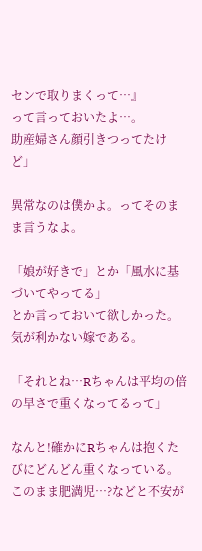センで取りまくって…』
って言っておいたよ…。
助産婦さん顔引きつってたけど」

異常なのは僕かよ。ってそのまま言うなよ。

「娘が好きで」とか「風水に基づいてやってる」
とか言っておいて欲しかった。気が利かない嫁である。

「それとね…Rちゃんは平均の倍の早さで重くなってるって」

なんと!確かにRちゃんは抱くたびにどんどん重くなっている。
このまま肥満児…?などと不安が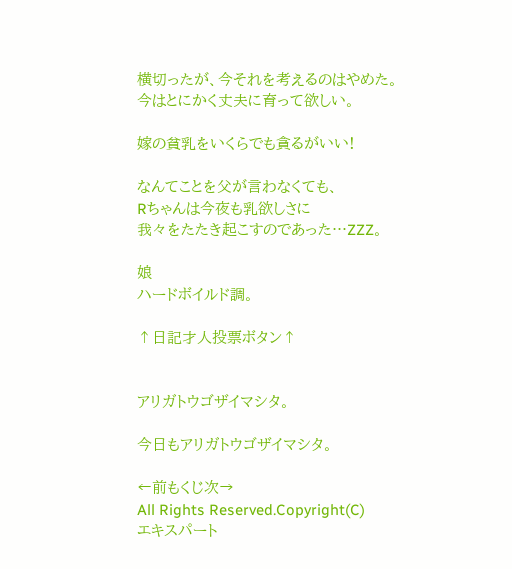横切ったが、今それを考えるのはやめた。
今はとにかく丈夫に育って欲しい。

嫁の貧乳をいくらでも貪るがいい!

なんてことを父が言わなくても、
Rちゃんは今夜も乳欲しさに
我々をたたき起こすのであった…ZZZ。

娘
ハードボイルド調。

↑日記才人投票ボタン↑


アリガトウゴザイマシタ。

今日もアリガトウゴザイマシタ。

←前もくじ次→
All Rights Reserved.Copyright(C)
エキスパート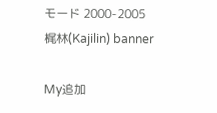モード 2000-2005
梶林(Kajilin) banner

My追加